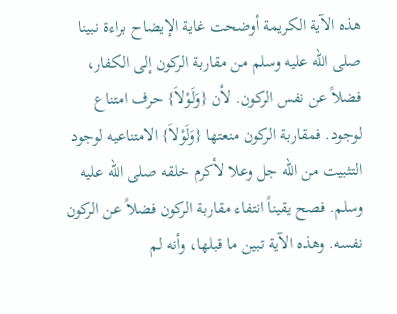هذه الآية الكريمة أوضحت غاية الإيضاح براءة نبينا صلى الله عليه وسلم من مقاربة الركون إلى الكفار، فضلاً عن نفس الركون. لأن {وَلَوْلاَ} حرف امتناع لوجود. فمقاربة الركون منعتها {وَلَوْلاَ} الامتناعيه لوجود التثبيت من الله جل وعلا لأكرم خلقه صلى الله عليه وسلم. فصح يقيناً انتفاء مقاربة الركون فضلاً عن الركون نفسه. وهذه الآية تبين ما قبلها، وأنه لم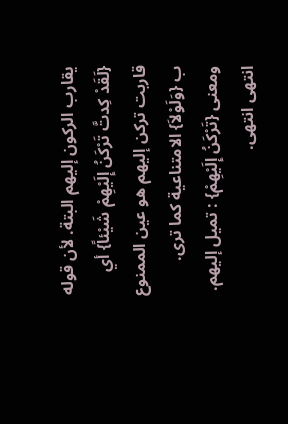يقارب الركون إليهم البتة. لأن قوله {لَقَدْ كِدتَّ تَرْكَنُ إِلَيْهِمْ شَيْئاً} أي قاربت تركن إليهم هو عين الممنوع ب {وَلَوْلاَ} الامتناعية كما ترى. ومعنى {تَرْكَنُ إِلَيْهِمْ} : تميل إليهم. انتهى انتهى.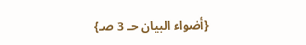{أضواء البيان حـ 3 صـ}